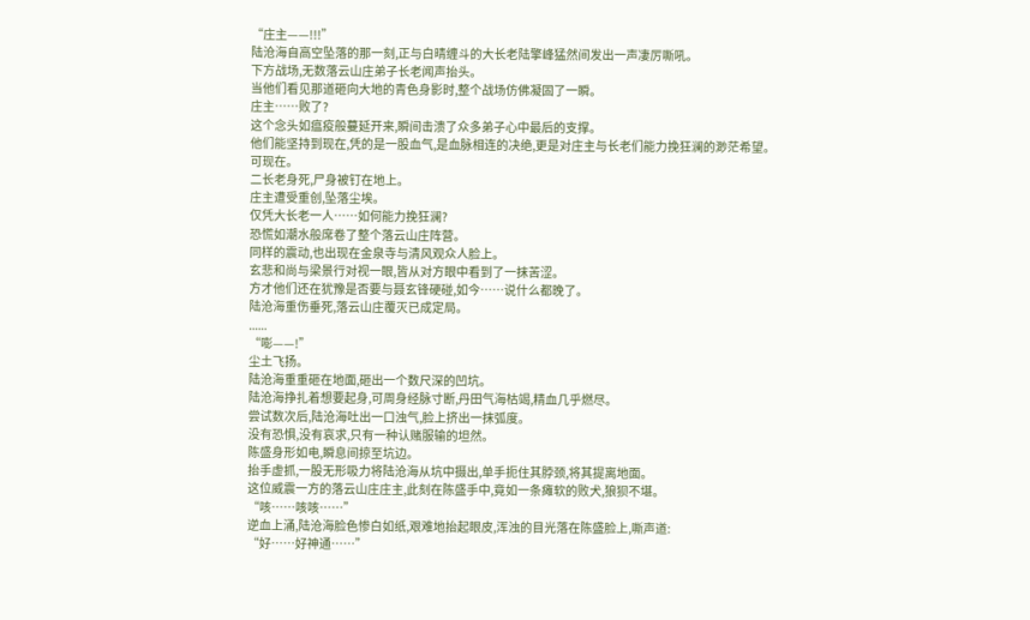“庄主——!!!”
陆沧海自高空坠落的那一刻,正与白晴缠斗的大长老陆擎峰猛然间发出一声凄厉嘶吼。
下方战场,无数落云山庄弟子长老闻声抬头。
当他们看见那道砸向大地的青色身影时,整个战场仿佛凝固了一瞬。
庄主……败了?
这个念头如瘟疫般蔓延开来,瞬间击溃了众多弟子心中最后的支撑。
他们能坚持到现在,凭的是一股血气,是血脉相连的决绝,更是对庄主与长老们能力挽狂澜的渺茫希望。
可现在。
二长老身死,尸身被钉在地上。
庄主遭受重创,坠落尘埃。
仅凭大长老一人……如何能力挽狂澜?
恐慌如潮水般席卷了整个落云山庄阵营。
同样的震动,也出现在金泉寺与清风观众人脸上。
玄悲和尚与梁景行对视一眼,皆从对方眼中看到了一抹苦涩。
方才他们还在犹豫是否要与聂玄锋硬碰,如今……说什么都晚了。
陆沧海重伤垂死,落云山庄覆灭已成定局。
......
“嘭——!”
尘土飞扬。
陆沧海重重砸在地面,砸出一个数尺深的凹坑。
陆沧海挣扎着想要起身,可周身经脉寸断,丹田气海枯竭,精血几乎燃尽。
尝试数次后,陆沧海吐出一口浊气,脸上挤出一抹弧度。
没有恐惧,没有哀求,只有一种认赌服输的坦然。
陈盛身形如电,瞬息间掠至坑边。
抬手虚抓,一股无形吸力将陆沧海从坑中摄出,单手扼住其脖颈,将其提离地面。
这位威震一方的落云山庄庄主,此刻在陈盛手中,竟如一条瘫软的败犬,狼狈不堪。
“咳……咳咳……”
逆血上涌,陆沧海脸色惨白如纸,艰难地抬起眼皮,浑浊的目光落在陈盛脸上,嘶声道:
“好……好神通……”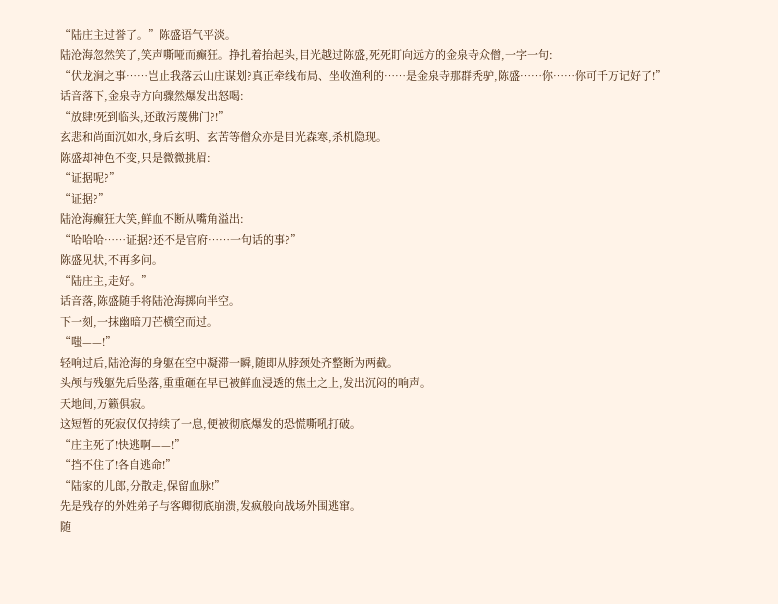“陆庄主过誉了。”陈盛语气平淡。
陆沧海忽然笑了,笑声嘶哑而癫狂。挣扎着抬起头,目光越过陈盛,死死盯向远方的金泉寺众僧,一字一句:
“伏龙涧之事……岂止我落云山庄谋划?真正牵线布局、坐收渔利的……是金泉寺那群秃驴,陈盛……你……你可千万记好了!”
话音落下,金泉寺方向骤然爆发出怒喝:
“放肆!死到临头,还敢污蔑佛门?!”
玄悲和尚面沉如水,身后玄明、玄苦等僧众亦是目光森寒,杀机隐现。
陈盛却神色不变,只是微微挑眉:
“证据呢?”
“证据?”
陆沧海癫狂大笑,鲜血不断从嘴角溢出:
“哈哈哈……证据?还不是官府……一句话的事?”
陈盛见状,不再多问。
“陆庄主,走好。”
话音落,陈盛随手将陆沧海掷向半空。
下一刻,一抹幽暗刀芒横空而过。
“嗤——!”
轻响过后,陆沧海的身躯在空中凝滞一瞬,随即从脖颈处齐整断为两截。
头颅与残躯先后坠落,重重砸在早已被鲜血浸透的焦土之上,发出沉闷的响声。
天地间,万籁俱寂。
这短暂的死寂仅仅持续了一息,便被彻底爆发的恐慌嘶吼打破。
“庄主死了!快逃啊——!”
“挡不住了!各自逃命!”
“陆家的儿郎,分散走,保留血脉!”
先是残存的外姓弟子与客卿彻底崩溃,发疯般向战场外围逃窜。
随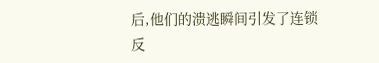后,他们的溃逃瞬间引发了连锁反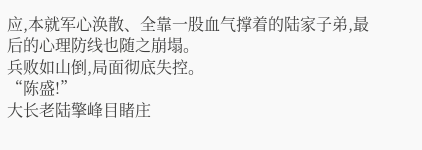应,本就军心涣散、全靠一股血气撑着的陆家子弟,最后的心理防线也随之崩塌。
兵败如山倒,局面彻底失控。
“陈盛!”
大长老陆擎峰目睹庄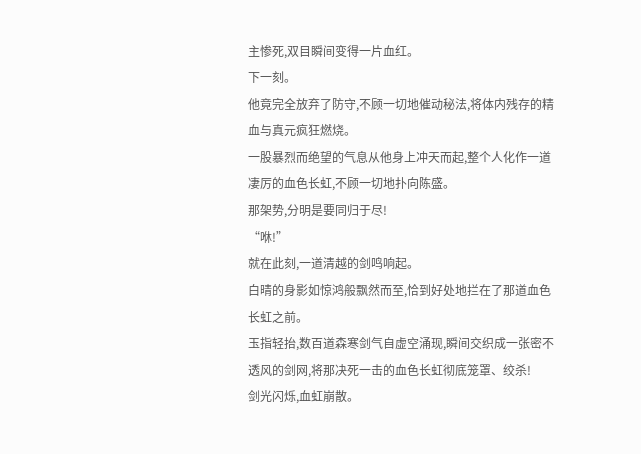主惨死,双目瞬间变得一片血红。
下一刻。
他竟完全放弃了防守,不顾一切地催动秘法,将体内残存的精血与真元疯狂燃烧。
一股暴烈而绝望的气息从他身上冲天而起,整个人化作一道凄厉的血色长虹,不顾一切地扑向陈盛。
那架势,分明是要同归于尽!
“咻!”
就在此刻,一道清越的剑鸣响起。
白晴的身影如惊鸿般飘然而至,恰到好处地拦在了那道血色长虹之前。
玉指轻抬,数百道森寒剑气自虚空涌现,瞬间交织成一张密不透风的剑网,将那决死一击的血色长虹彻底笼罩、绞杀!
剑光闪烁,血虹崩散。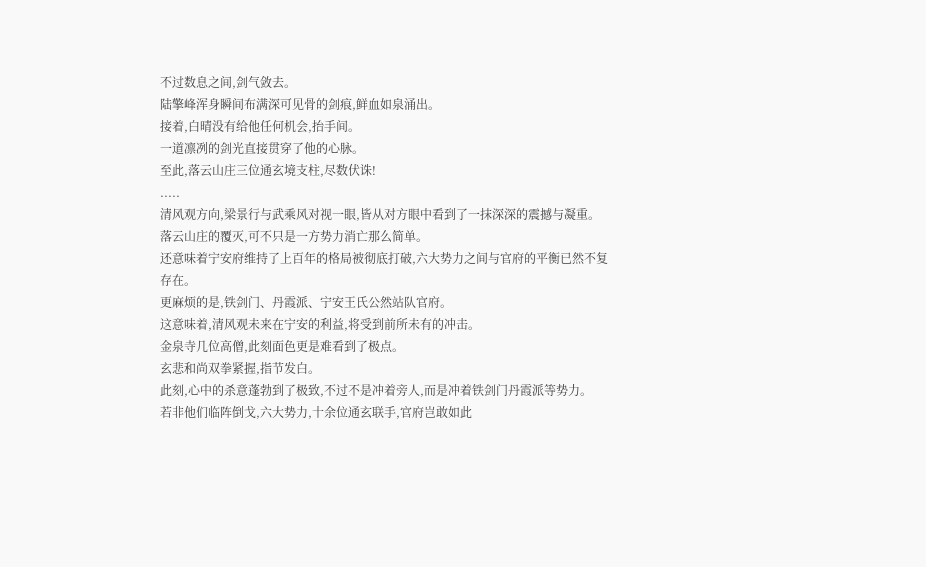不过数息之间,剑气敛去。
陆擎峰浑身瞬间布满深可见骨的剑痕,鲜血如泉涌出。
接着,白晴没有给他任何机会,抬手间。
一道凛冽的剑光直接贯穿了他的心脉。
至此,落云山庄三位通玄境支柱,尽数伏诛!
.....
清风观方向,梁景行与武乘风对视一眼,皆从对方眼中看到了一抹深深的震撼与凝重。
落云山庄的覆灭,可不只是一方势力消亡那么简单。
还意味着宁安府维持了上百年的格局被彻底打破,六大势力之间与官府的平衡已然不复存在。
更麻烦的是,铁剑门、丹霞派、宁安王氏公然站队官府。
这意味着,清风观未来在宁安的利益,将受到前所未有的冲击。
金泉寺几位高僧,此刻面色更是难看到了极点。
玄悲和尚双拳紧握,指节发白。
此刻,心中的杀意蓬勃到了极致,不过不是冲着旁人,而是冲着铁剑门丹霞派等势力。
若非他们临阵倒戈,六大势力,十余位通玄联手,官府岂敢如此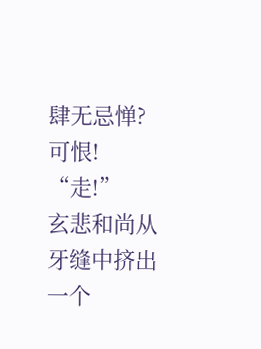肆无忌惮?
可恨!
“走!”
玄悲和尚从牙缝中挤出一个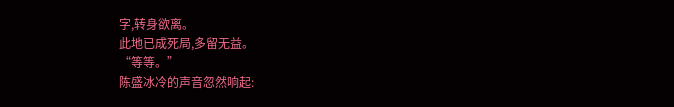字,转身欲离。
此地已成死局,多留无益。
“等等。”
陈盛冰冷的声音忽然响起: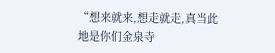“想来就来,想走就走,真当此地是你们金泉寺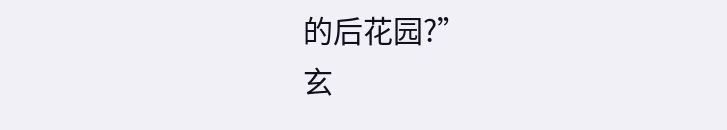的后花园?”
玄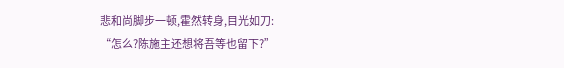悲和尚脚步一顿,霍然转身,目光如刀:
“怎么?陈施主还想将吾等也留下?”